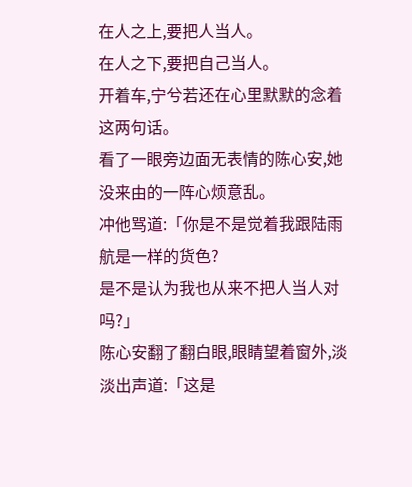在人之上,要把人当人。
在人之下,要把自己当人。
开着车,宁兮若还在心里默默的念着这两句话。
看了一眼旁边面无表情的陈心安,她没来由的一阵心烦意乱。
冲他骂道:「你是不是觉着我跟陆雨航是一样的货色?
是不是认为我也从来不把人当人对吗?」
陈心安翻了翻白眼,眼睛望着窗外,淡淡出声道:「这是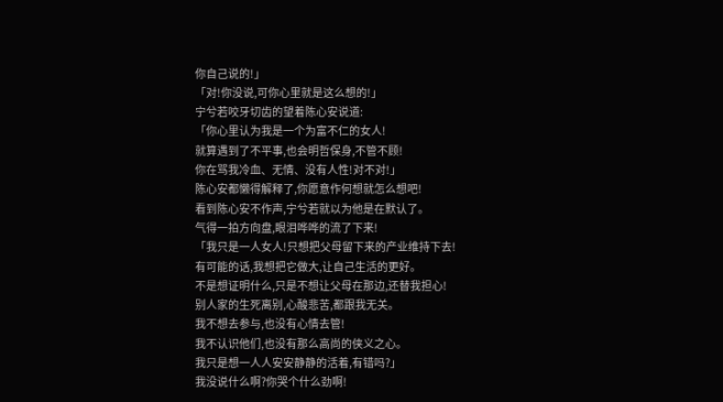你自己说的!」
「对!你没说,可你心里就是这么想的!」
宁兮若咬牙切齿的望着陈心安说道:
「你心里认为我是一个为富不仁的女人!
就算遇到了不平事,也会明哲保身,不管不顾!
你在骂我冷血、无情、没有人性!对不对!」
陈心安都懒得解释了,你愿意作何想就怎么想吧!
看到陈心安不作声,宁兮若就以为他是在默认了。
气得一拍方向盘,眼泪哗哗的流了下来!
「我只是一人女人!只想把父母留下来的产业维持下去!
有可能的话,我想把它做大,让自己生活的更好。
不是想证明什么,只是不想让父母在那边,还替我担心!
别人家的生死离别,心酸悲苦,都跟我无关。
我不想去参与,也没有心情去管!
我不认识他们,也没有那么高尚的侠义之心。
我只是想一人人安安静静的活着,有错吗?」
我没说什么啊?你哭个什么劲啊!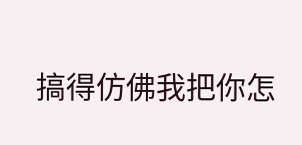搞得仿佛我把你怎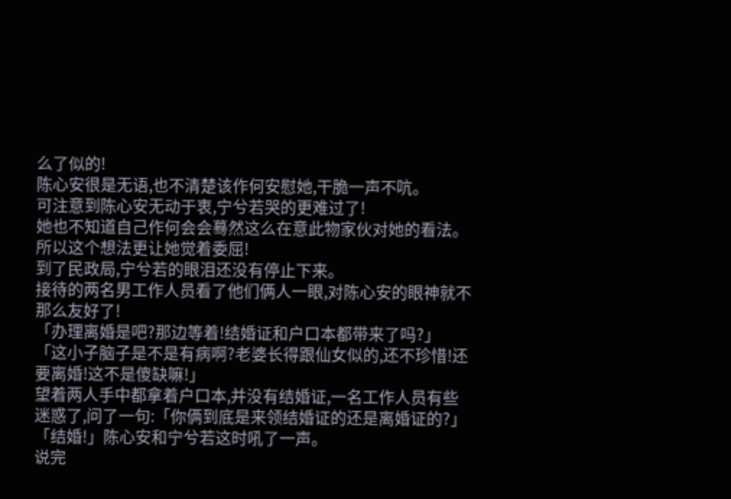么了似的!
陈心安很是无语,也不清楚该作何安慰她,干脆一声不吭。
可注意到陈心安无动于衷,宁兮若哭的更难过了!
她也不知道自己作何会会蓦然这么在意此物家伙对她的看法。
所以这个想法更让她觉着委屈!
到了民政局,宁兮若的眼泪还没有停止下来。
接待的两名男工作人员看了他们俩人一眼,对陈心安的眼神就不那么友好了!
「办理离婚是吧?那边等着!结婚证和户口本都带来了吗?」
「这小子脑子是不是有病啊?老婆长得跟仙女似的,还不珍惜!还要离婚!这不是傻缺嘛!」
望着两人手中都拿着户口本,并没有结婚证,一名工作人员有些迷惑了,问了一句:「你俩到底是来领结婚证的还是离婚证的?」
「结婚!」陈心安和宁兮若这时吼了一声。
说完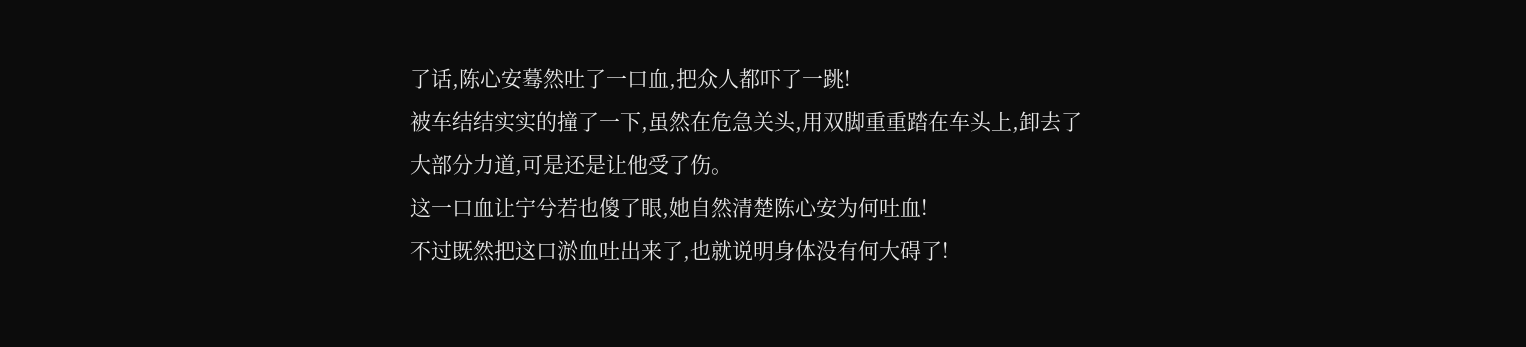了话,陈心安蓦然吐了一口血,把众人都吓了一跳!
被车结结实实的撞了一下,虽然在危急关头,用双脚重重踏在车头上,卸去了大部分力道,可是还是让他受了伤。
这一口血让宁兮若也傻了眼,她自然清楚陈心安为何吐血!
不过既然把这口淤血吐出来了,也就说明身体没有何大碍了!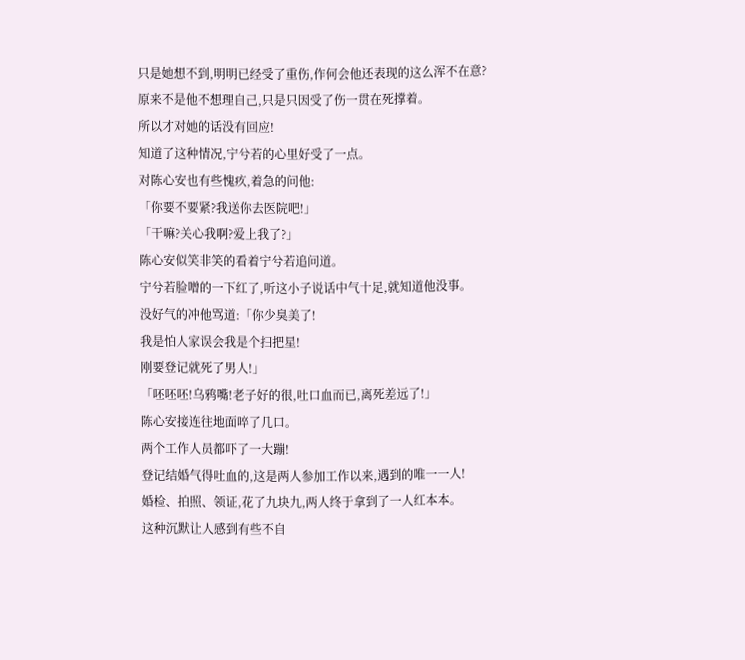只是她想不到,明明已经受了重伤,作何会他还表现的这么浑不在意?
原来不是他不想理自己,只是只因受了伤一贯在死撑着。
所以才对她的话没有回应!
知道了这种情况,宁兮若的心里好受了一点。
对陈心安也有些愧疚,着急的问他:
「你要不要紧?我送你去医院吧!」
「干嘛?关心我啊?爱上我了?」
陈心安似笑非笑的看着宁兮若追问道。
宁兮若脸噌的一下红了,听这小子说话中气十足,就知道他没事。
没好气的冲他骂道:「你少臭美了!
我是怕人家误会我是个扫把星!
刚要登记就死了男人!」
「呸呸呸!乌鸦嘴!老子好的很,吐口血而已,离死差远了!」
陈心安接连往地面啐了几口。
两个工作人员都吓了一大蹦!
登记结婚气得吐血的,这是两人参加工作以来,遇到的唯一一人!
婚检、拍照、领证,花了九块九,两人终于拿到了一人红本本。
这种沉默让人感到有些不自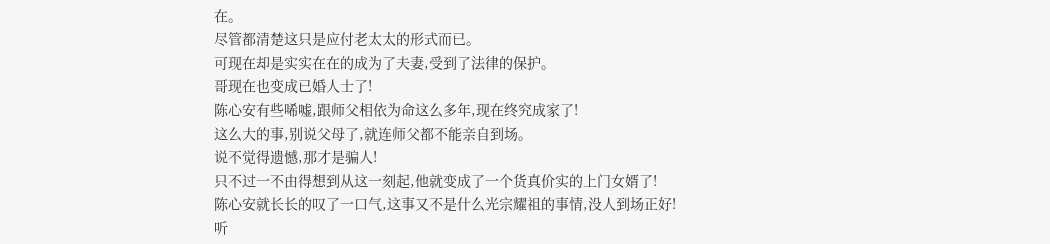在。
尽管都清楚这只是应付老太太的形式而已。
可现在却是实实在在的成为了夫妻,受到了法律的保护。
哥现在也变成已婚人士了!
陈心安有些唏嘘,跟师父相依为命这么多年,现在终究成家了!
这么大的事,别说父母了,就连师父都不能亲自到场。
说不觉得遗憾,那才是骗人!
只不过一不由得想到从这一刻起,他就变成了一个货真价实的上门女婿了!
陈心安就长长的叹了一口气,这事又不是什么光宗耀祖的事情,没人到场正好!
听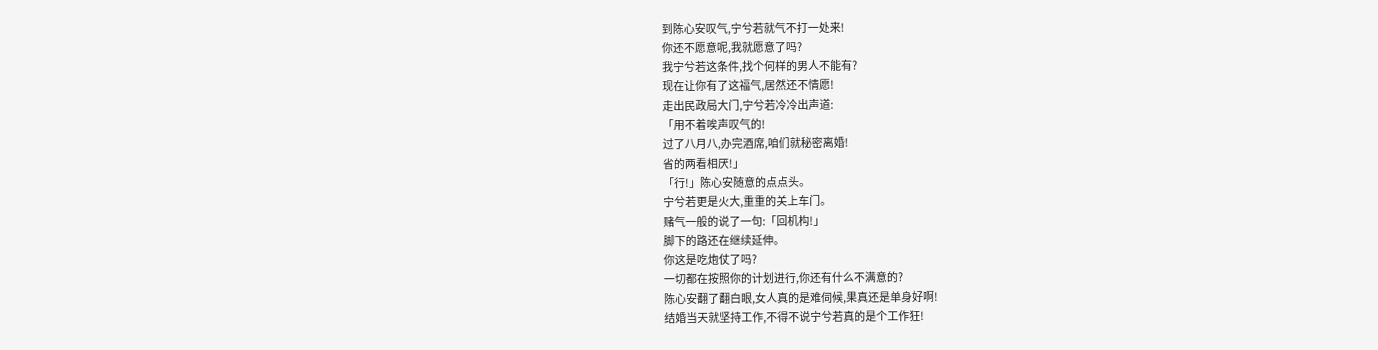到陈心安叹气,宁兮若就气不打一处来!
你还不愿意呢,我就愿意了吗?
我宁兮若这条件,找个何样的男人不能有?
现在让你有了这福气,居然还不情愿!
走出民政局大门,宁兮若冷冷出声道:
「用不着唉声叹气的!
过了八月八,办完酒席,咱们就秘密离婚!
省的两看相厌!」
「行!」陈心安随意的点点头。
宁兮若更是火大,重重的关上车门。
赌气一般的说了一句:「回机构!」
脚下的路还在继续延伸。
你这是吃炮仗了吗?
一切都在按照你的计划进行,你还有什么不满意的?
陈心安翻了翻白眼,女人真的是难伺候,果真还是单身好啊!
结婚当天就坚持工作,不得不说宁兮若真的是个工作狂!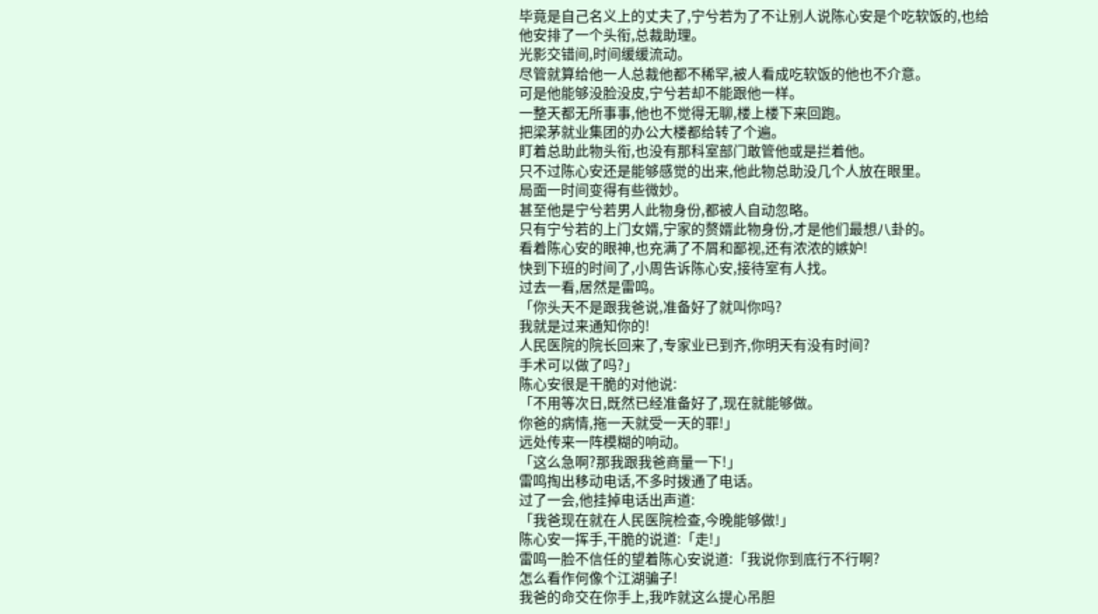毕竟是自己名义上的丈夫了,宁兮若为了不让别人说陈心安是个吃软饭的,也给他安排了一个头衔,总裁助理。
光影交错间,时间缓缓流动。
尽管就算给他一人总裁他都不稀罕,被人看成吃软饭的他也不介意。
可是他能够没脸没皮,宁兮若却不能跟他一样。
一整天都无所事事,他也不觉得无聊,楼上楼下来回跑。
把梁茅就业集团的办公大楼都给转了个遍。
盯着总助此物头衔,也没有那科室部门敢管他或是拦着他。
只不过陈心安还是能够感觉的出来,他此物总助没几个人放在眼里。
局面一时间变得有些微妙。
甚至他是宁兮若男人此物身份,都被人自动忽略。
只有宁兮若的上门女婿,宁家的赘婿此物身份,才是他们最想八卦的。
看着陈心安的眼神,也充满了不屑和鄙视,还有浓浓的嫉妒!
快到下班的时间了,小周告诉陈心安,接待室有人找。
过去一看,居然是雷鸣。
「你头天不是跟我爸说,准备好了就叫你吗?
我就是过来通知你的!
人民医院的院长回来了,专家业已到齐,你明天有没有时间?
手术可以做了吗?」
陈心安很是干脆的对他说:
「不用等次日,既然已经准备好了,现在就能够做。
你爸的病情,拖一天就受一天的罪!」
远处传来一阵模糊的响动。
「这么急啊?那我跟我爸商量一下!」
雷鸣掏出移动电话,不多时拨通了电话。
过了一会,他挂掉电话出声道:
「我爸现在就在人民医院检查,今晚能够做!」
陈心安一挥手,干脆的说道:「走!」
雷鸣一脸不信任的望着陈心安说道:「我说你到底行不行啊?
怎么看作何像个江湖骗子!
我爸的命交在你手上,我咋就这么提心吊胆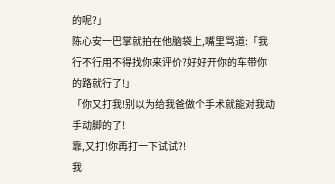的呢?」
陈心安一巴掌就拍在他脑袋上,嘴里骂道:「我行不行用不得找你来评价?好好开你的车带你的路就行了!」
「你又打我!别以为给我爸做个手术就能对我动手动脚的了!
靠,又打!你再打一下试试?!
我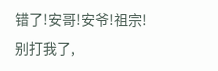错了!安哥!安爷!祖宗!别打我了,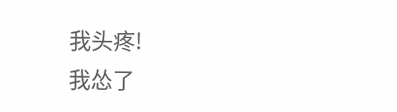我头疼!
我怂了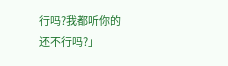行吗?我都听你的还不行吗?」